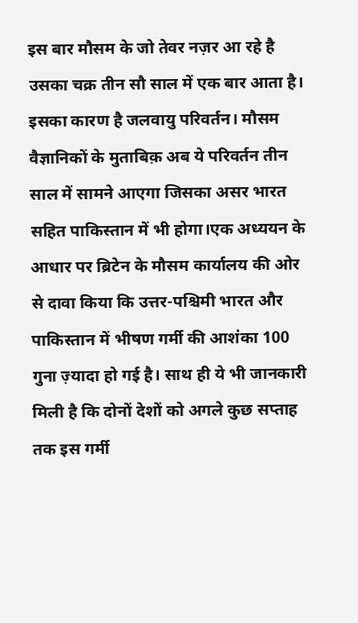इस बार मौसम के जो तेवर नज़र आ रहे है उसका चक्र तीन सौ साल में एक बार आता है। इसका कारण है जलवायु परिवर्तन। मौसम वैज्ञानिकों के मुताबिक़ अब ये परिवर्तन तीन साल में सामने आएगा जिसका असर भारत सहित पाकिस्तान में भी होगा।एक अध्ययन के आधार पर ब्रिटेन के मौसम कार्यालय की ओर
से दावा किया कि उत्तर-पश्चिमी भारत और पाकिस्तान में भीषण गर्मी की आशंका 100 गुना ज़्यादा हो गई है। साथ ही ये भी जानकारी मिली है कि दोनों देशों को अगले कुछ सप्ताह तक इस गर्मी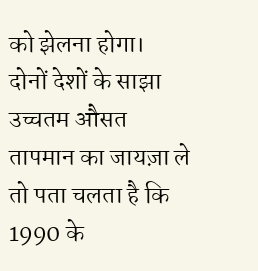को झेलना होगा।
दोनों देशों के साझा उच्चतम औसत तापमान का जायज़ा ले तो पता चलता है कि 1990 के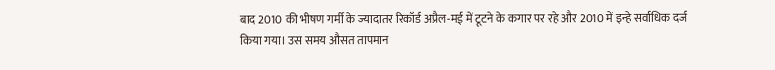बाद 2010 की भीषण गर्मी के ज्यादातर रिकॉर्ड अप्रैल-मई में टूटने के कगार पर रहे और 2010 में इन्हे सर्वाधिक दर्ज किया गया। उस समय औसत तापमान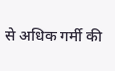से अधिक गर्मी की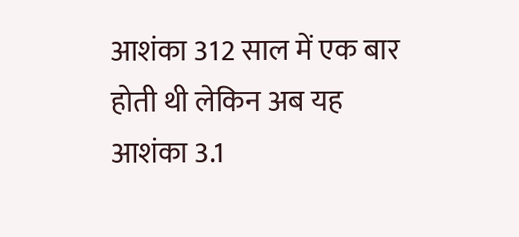आशंका 312 साल में एक बार होती थी लेकिन अब यह आशंका 3.1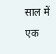साल में एक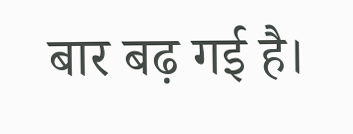बार बढ़ गई है।